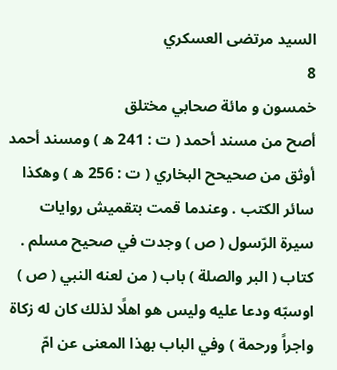السيد مرتضى العسكري
8
خمسون و مائة صحابي مختلق
أصح من مسند أحمد ( ت : 241 ه ) ومسند أحمد أوثق من صحيحح البخاري ( ت : 256 ه ) وهكذا سائر الكتب . وعندما قمت بتقميش روايات سيرة الرّسول ( ص ) وجدت في صحيح مسلم . كتاب ( البر والصلة ) باب ( من لعنه النبي ( ص ) اوسبّه ودعا عليه وليس هو اهلًا لذلك كان له زكاة واجراً ورحمة ) وفي الباب بهذا المعنى عن امّ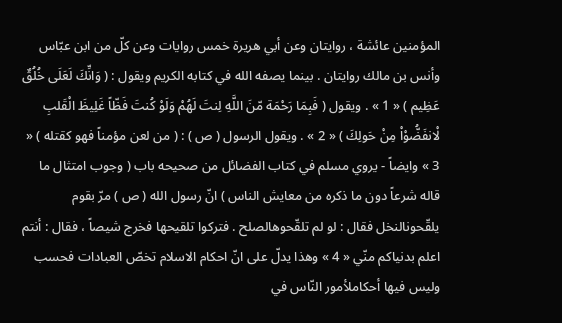المؤمنين عائشة ، روايتان وعن أبي هريرة خمس روايات وعن كلّ من ابن عبّاس وأنس بن مالك روايتان . بينما يصفه الله في كتابه الكريم ويقول : ( وَانِّكَ لَعَلَى خُلُقٌ عَظِيم ) « 1 » . ويقول ( فَبِمَا رَحْمَة مّنَ اللَّهِ لِنتَ لَهُمْ وَلَوْ كُنتَ فَظّاً غَلِيظَ الْقَلبِ لْانفَضُّوْاْ مِنْ حَولِكَ ) « 2 » . ويقول الرسول ( ص ) : ( من لعن مؤمناً فهو كقتله ) « 3 » وايضاً - يروي مسلم في كتاب الفضائل من صحيحه باب ( وجوب امتثال ما قاله شرعاً دون ما ذكره من معايش الناس ) انّ رسول الله ( ص ) مرّ بقوم يلقّحونالنخل فقال : لو لم تلقّحوهالصلح . فتركوا تلقيحها فخرج شيصاً ، فقال : أنتم اعلم بدنياكم منّي « 4 » وهذا يدلّ على انّ احكام الاسلام تخصّ العبادات فحسب وليس فيها أحكاملأمور النّاس في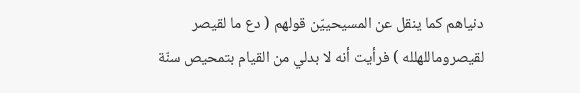دنياهم كما ينقل عن المسيحييّن قولهم ( دع ما لقيصر لقيصروماللهلله ) فرأيت أنه لا بدلي من القيام بتمحيص سنّة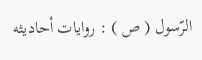الرّسول ( ص ) : روايات أحاديثه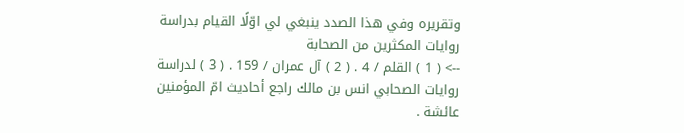وتقريره وفي هذا الصدد ينبغي لي اوّلًا القيام بدراسة روايات المكثرين من الصحابة
--> ( 1 ) القلم / 4 . ( 2 ) آل عمران / 159 . ( 3 ) لدراسة روايات الصحابي انس بن مالك راجع أحاديث امّ المؤمنين عائشة .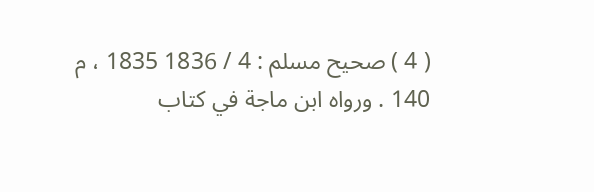( 4 ) صحيح مسلم : 4 / 1836 1835 ، م 140 . ورواه ابن ماجة في كتاب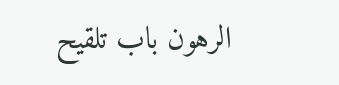الرهون باب تلقيح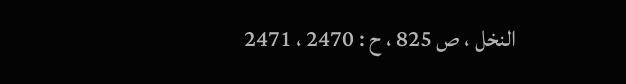النخل ، ص 825 ، ح : 2470 ، 2471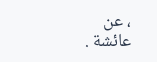، عن عائشة .